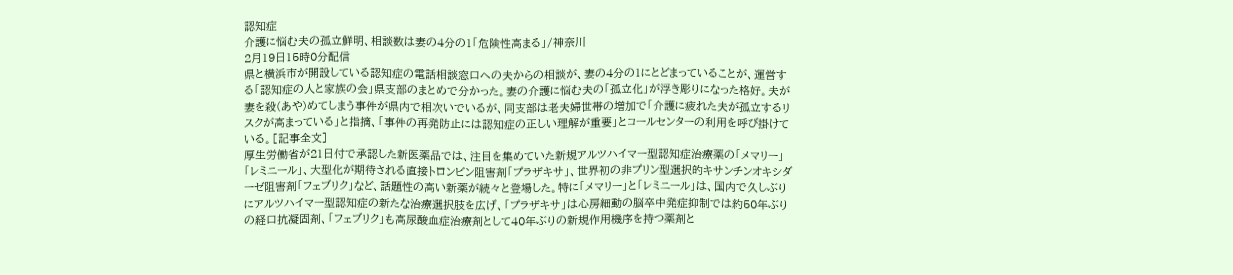認知症
介護に悩む夫の孤立鮮明、相談数は妻の4分の1「危険性高まる」/神奈川
2月19日15時0分配信
県と横浜市が開設している認知症の電話相談窓口への夫からの相談が、妻の4分の1にとどまっていることが、運営する「認知症の人と家族の会」県支部のまとめで分かった。妻の介護に悩む夫の「孤立化」が浮き彫りになった格好。夫が妻を殺(あや)めてしまう事件が県内で相次いでいるが、同支部は老夫婦世帯の増加で「介護に疲れた夫が孤立するリスクが高まっている」と指摘、「事件の再発防止には認知症の正しい理解が重要」とコールセンターの利用を呼び掛けている。[記事全文]
厚生労働省が21日付で承認した新医薬品では、注目を集めていた新規アルツハイマー型認知症治療薬の「メマリー」「レミニール」、大型化が期待される直接トロンビン阻害剤「プラザキサ」、世界初の非プリン型選択的キサンチンオキシダーゼ阻害剤「フェブリク」など、話題性の高い新薬が続々と登場した。特に「メマリー」と「レミニール」は、国内で久しぶりにアルツハイマー型認知症の新たな治療選択肢を広げ、「プラザキサ」は心房細動の脳卒中発症抑制では約50年ぶりの経口抗凝固剤、「フェブリク」も高尿酸血症治療剤として40年ぶりの新規作用機序を持つ薬剤と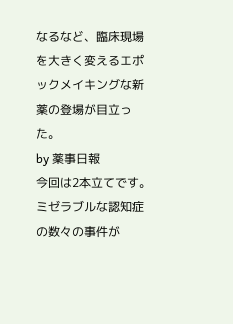なるなど、臨床現場を大きく変えるエポックメイキングな新薬の登場が目立った。
by 薬事日報
今回は2本立てです。
ミゼラブルな認知症の数々の事件が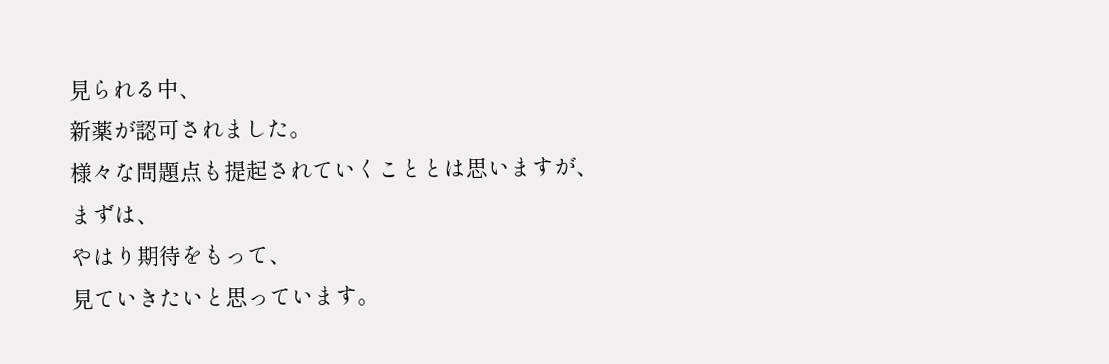見られる中、
新薬が認可されました。
様々な問題点も提起されていくこととは思いますが、
まずは、
やはり期待をもって、
見ていきたいと思っています。